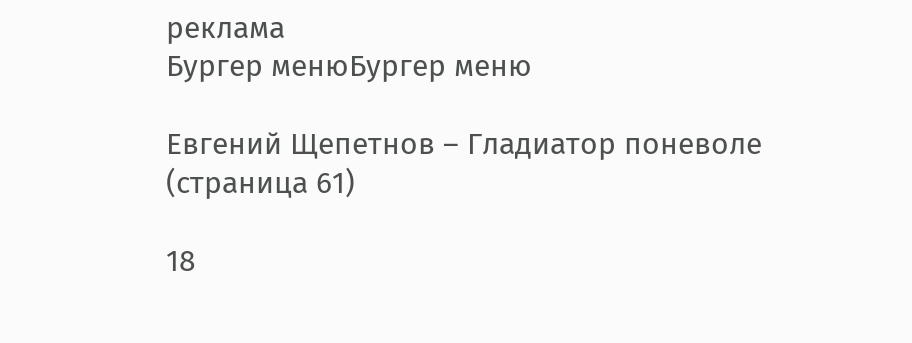реклама
Бургер менюБургер меню

Евгений Щепетнов – Гладиатор поневоле (страница 61)

18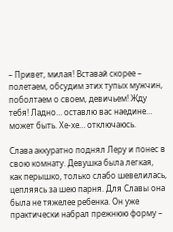– Привет, милая! Вставай скорее – полетаем, обсудим этих тупых мужчин, поболтаем о своем, девичьем! Жду тебя! Ладно… оставлю вас наедине… может быть. Хе-хе… отключаюсь.

Слава аккуратно поднял Леру и понес в свою комнату. Девушка была легкая, как перышко, только слабо шевелилась, цепляясь за шею парня. Для Славы она была не тяжелее ребенка. Он уже практически набрал прежнюю форму –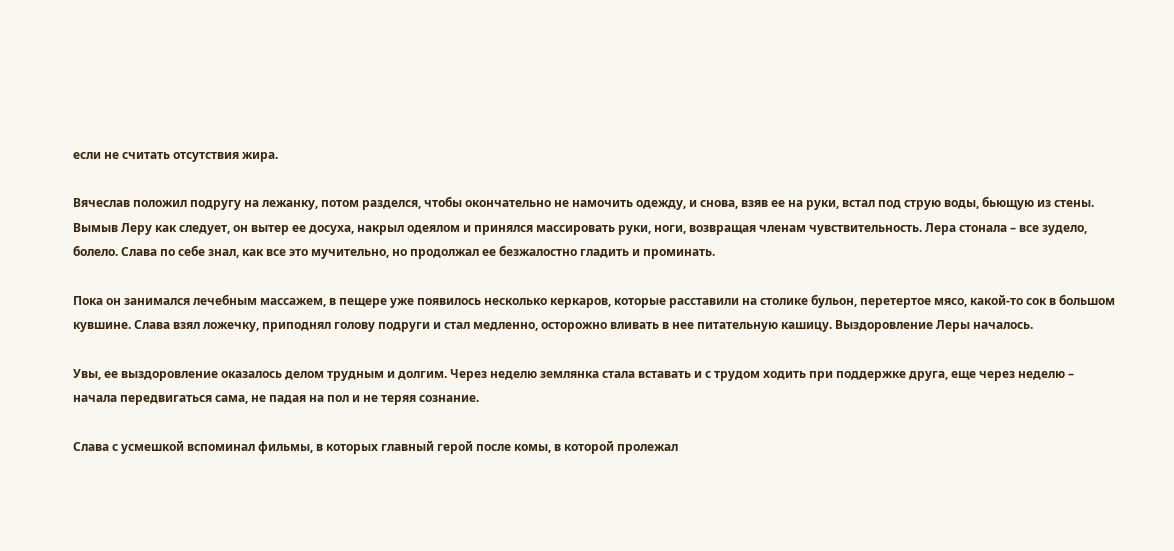если не считать отсутствия жира.

Вячеслав положил подругу на лежанку, потом разделся, чтобы окончательно не намочить одежду, и снова, взяв ее на руки, встал под струю воды, бьющую из стены. Вымыв Леру как следует, он вытер ее досуха, накрыл одеялом и принялся массировать руки, ноги, возвращая членам чувствительность. Лера стонала – все зудело, болело. Слава по себе знал, как все это мучительно, но продолжал ее безжалостно гладить и проминать.

Пока он занимался лечебным массажем, в пещере уже появилось несколько керкаров, которые расставили на столике бульон, перетертое мясо, какой-то сок в большом кувшине. Слава взял ложечку, приподнял голову подруги и стал медленно, осторожно вливать в нее питательную кашицу. Выздоровление Леры началось.

Увы, ее выздоровление оказалось делом трудным и долгим. Через неделю землянка стала вставать и с трудом ходить при поддержке друга, еще через неделю – начала передвигаться сама, не падая на пол и не теряя сознание.

Слава с усмешкой вспоминал фильмы, в которых главный герой после комы, в которой пролежал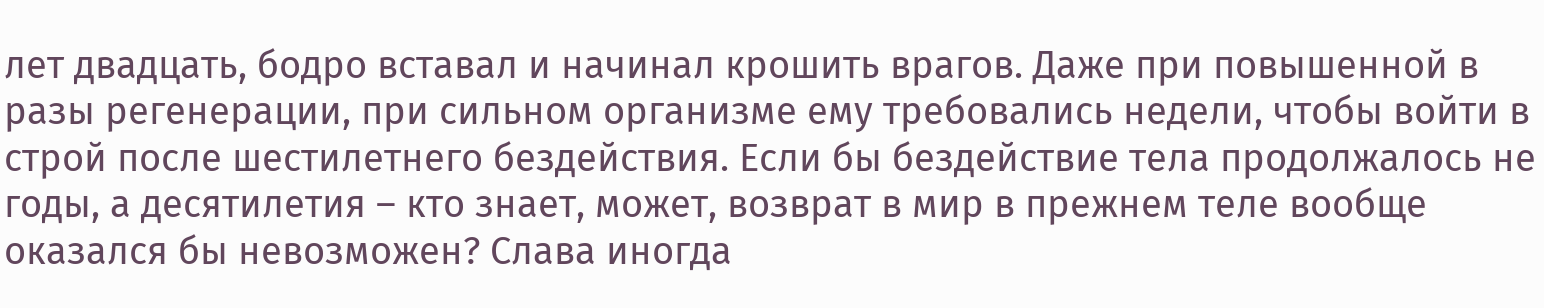лет двадцать, бодро вставал и начинал крошить врагов. Даже при повышенной в разы регенерации, при сильном организме ему требовались недели, чтобы войти в строй после шестилетнего бездействия. Если бы бездействие тела продолжалось не годы, а десятилетия – кто знает, может, возврат в мир в прежнем теле вообще оказался бы невозможен? Слава иногда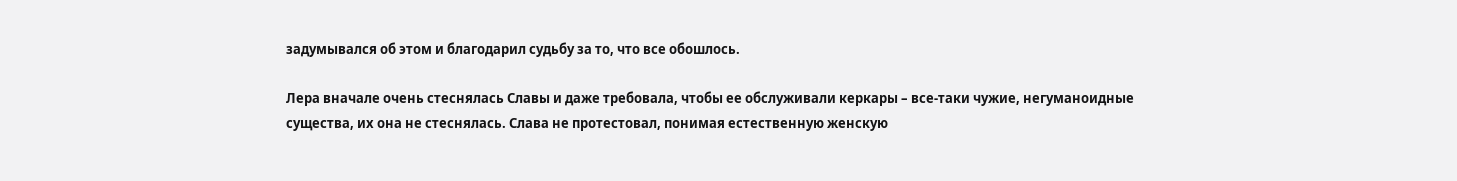задумывался об этом и благодарил судьбу за то, что все обошлось.

Лера вначале очень стеснялась Славы и даже требовала, чтобы ее обслуживали керкары – все-таки чужие, негуманоидные существа, их она не стеснялась. Слава не протестовал, понимая естественную женскую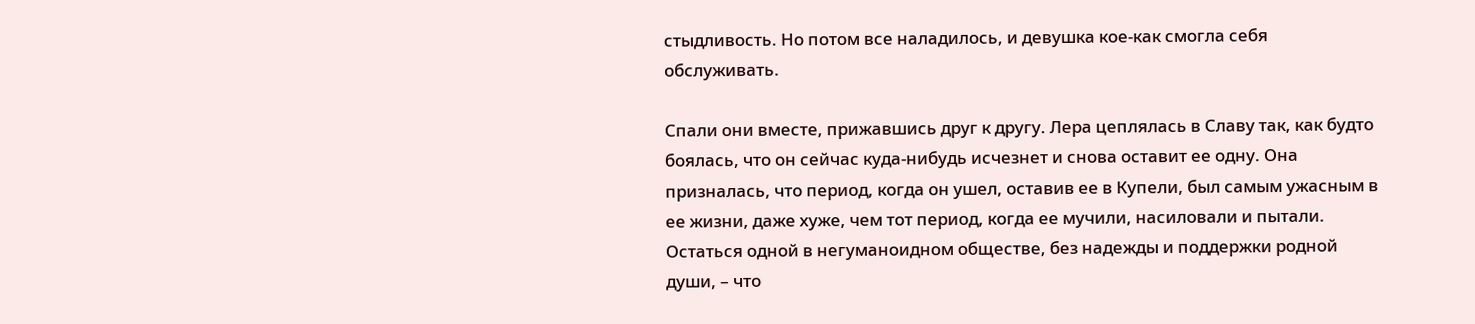стыдливость. Но потом все наладилось, и девушка кое-как смогла себя обслуживать.

Спали они вместе, прижавшись друг к другу. Лера цеплялась в Славу так, как будто боялась, что он сейчас куда-нибудь исчезнет и снова оставит ее одну. Она призналась, что период, когда он ушел, оставив ее в Купели, был самым ужасным в ее жизни, даже хуже, чем тот период, когда ее мучили, насиловали и пытали. Остаться одной в негуманоидном обществе, без надежды и поддержки родной души, – что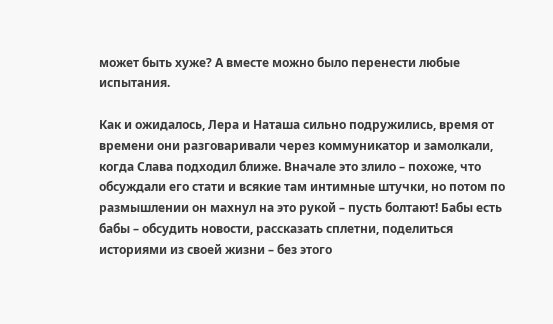может быть хуже? А вместе можно было перенести любые испытания.

Как и ожидалось, Лера и Наташа сильно подружились, время от времени они разговаривали через коммуникатор и замолкали, когда Слава подходил ближе. Вначале это злило – похоже, что обсуждали его стати и всякие там интимные штучки, но потом по размышлении он махнул на это рукой – пусть болтают! Бабы есть бабы – обсудить новости, рассказать сплетни, поделиться историями из своей жизни – без этого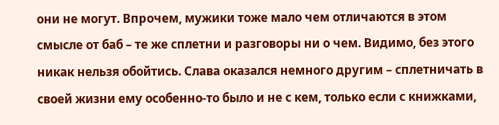они не могут. Впрочем, мужики тоже мало чем отличаются в этом смысле от баб – те же сплетни и разговоры ни о чем. Видимо, без этого никак нельзя обойтись. Слава оказался немного другим – сплетничать в своей жизни ему особенно-то было и не с кем, только если с книжками,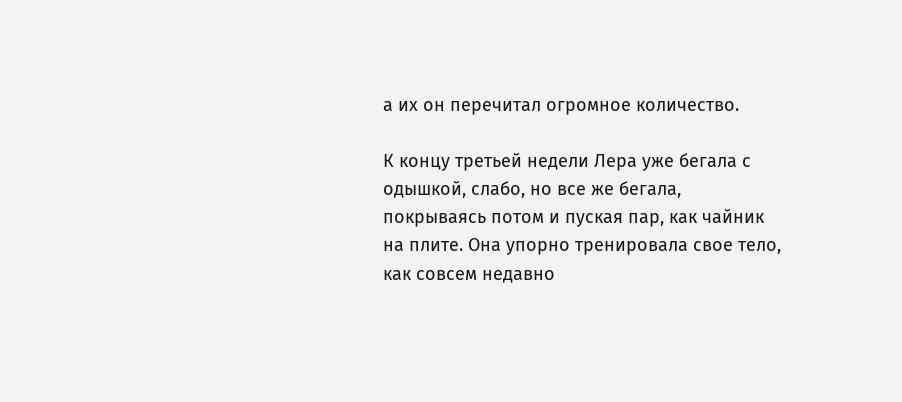а их он перечитал огромное количество.

К концу третьей недели Лера уже бегала с одышкой, слабо, но все же бегала, покрываясь потом и пуская пар, как чайник на плите. Она упорно тренировала свое тело, как совсем недавно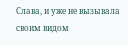Слава, и уже не вызывала своим видом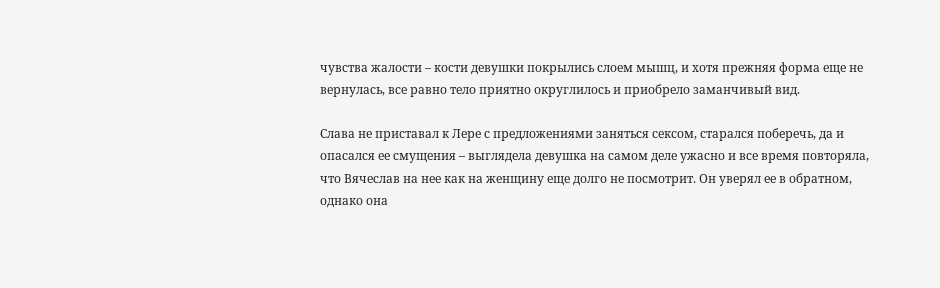чувства жалости – кости девушки покрылись слоем мышц, и хотя прежняя форма еще не вернулась, все равно тело приятно округлилось и приобрело заманчивый вид.

Слава не приставал к Лере с предложениями заняться сексом, старался поберечь, да и опасался ее смущения – выглядела девушка на самом деле ужасно и все время повторяла, что Вячеслав на нее как на женщину еще долго не посмотрит. Он уверял ее в обратном, однако она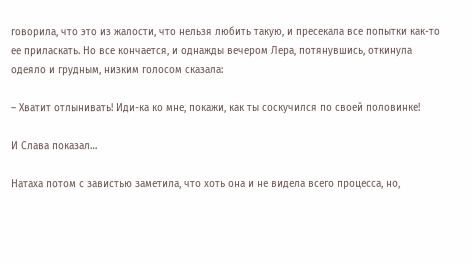говорила, что это из жалости, что нельзя любить такую, и пресекала все попытки как-то ее приласкать. Но все кончается, и однажды вечером Лера, потянувшись, откинула одеяло и грудным, низким голосом сказала:

– Хватит отлынивать! Иди-ка ко мне, покажи, как ты соскучился по своей половинке!

И Слава показал…

Натаха потом с завистью заметила, что хоть она и не видела всего процесса, но,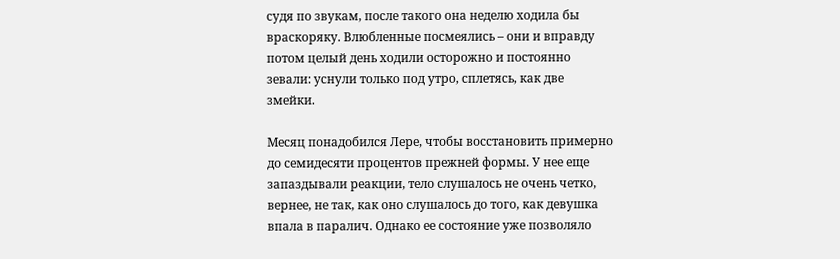судя по звукам, после такого она неделю ходила бы враскоряку. Влюбленные посмеялись – они и вправду потом целый день ходили осторожно и постоянно зевали: уснули только под утро, сплетясь, как две змейки.

Месяц понадобился Лере, чтобы восстановить примерно до семидесяти процентов прежней формы. У нее еще запаздывали реакции, тело слушалось не очень четко, вернее, не так, как оно слушалось до того, как девушка впала в паралич. Однако ее состояние уже позволяло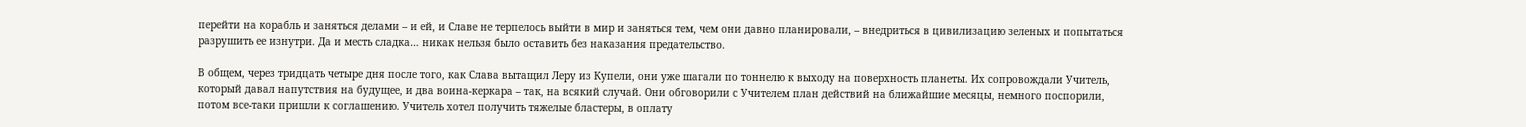перейти на корабль и заняться делами – и ей, и Славе не терпелось выйти в мир и заняться тем, чем они давно планировали, – внедриться в цивилизацию зеленых и попытаться разрушить ее изнутри. Да и месть сладка… никак нельзя было оставить без наказания предательство.

В общем, через тридцать четыре дня после того, как Слава вытащил Леру из Купели, они уже шагали по тоннелю к выходу на поверхность планеты. Их сопровождали Учитель, который давал напутствия на будущее, и два воина-керкара – так, на всякий случай. Они обговорили с Учителем план действий на ближайшие месяцы, немного поспорили, потом все-таки пришли к соглашению. Учитель хотел получить тяжелые бластеры, в оплату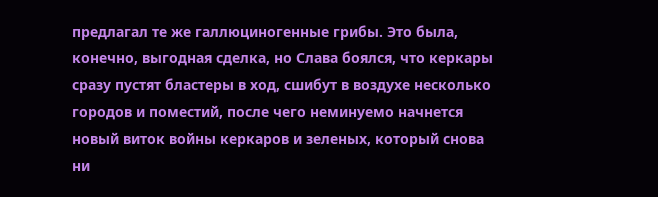предлагал те же галлюциногенные грибы. Это была, конечно, выгодная сделка, но Слава боялся, что керкары сразу пустят бластеры в ход, сшибут в воздухе несколько городов и поместий, после чего неминуемо начнется новый виток войны керкаров и зеленых, который снова ни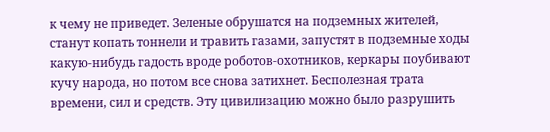к чему не приведет. Зеленые обрушатся на подземных жителей, станут копать тоннели и травить газами, запустят в подземные ходы какую-нибудь гадость вроде роботов-охотников, керкары поубивают кучу народа, но потом все снова затихнет. Бесполезная трата времени, сил и средств. Эту цивилизацию можно было разрушить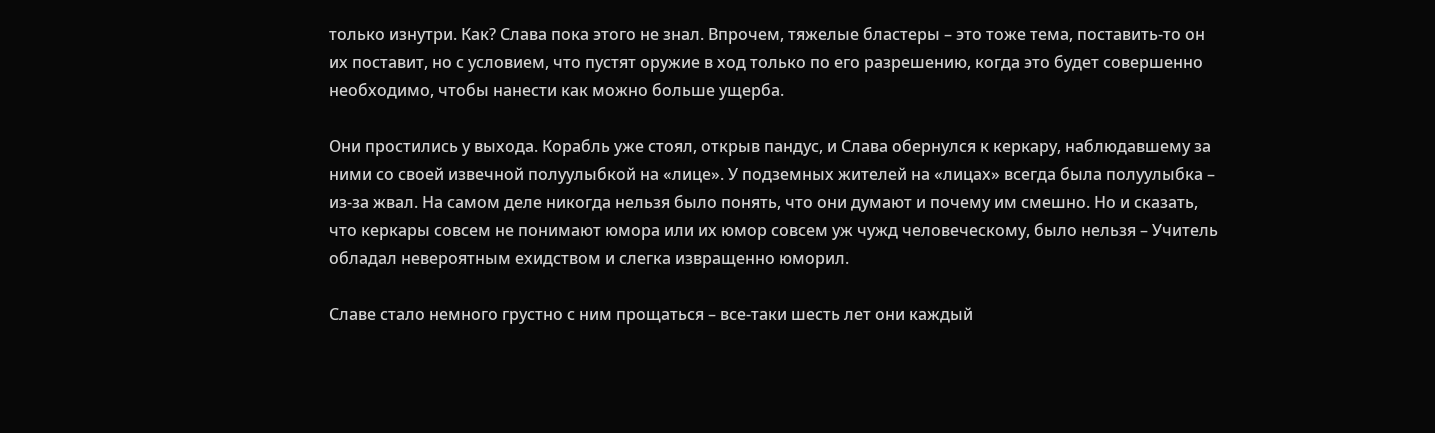только изнутри. Как? Слава пока этого не знал. Впрочем, тяжелые бластеры – это тоже тема, поставить-то он их поставит, но с условием, что пустят оружие в ход только по его разрешению, когда это будет совершенно необходимо, чтобы нанести как можно больше ущерба.

Они простились у выхода. Корабль уже стоял, открыв пандус, и Слава обернулся к керкару, наблюдавшему за ними со своей извечной полуулыбкой на «лице». У подземных жителей на «лицах» всегда была полуулыбка – из-за жвал. На самом деле никогда нельзя было понять, что они думают и почему им смешно. Но и сказать, что керкары совсем не понимают юмора или их юмор совсем уж чужд человеческому, было нельзя – Учитель обладал невероятным ехидством и слегка извращенно юморил.

Славе стало немного грустно с ним прощаться – все-таки шесть лет они каждый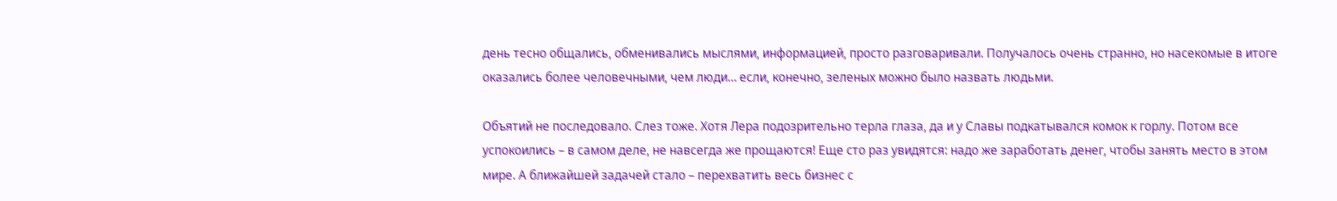день тесно общались, обменивались мыслями, информацией, просто разговаривали. Получалось очень странно, но насекомые в итоге оказались более человечными, чем люди… если, конечно, зеленых можно было назвать людьми.

Объятий не последовало. Слез тоже. Хотя Лера подозрительно терла глаза, да и у Славы подкатывался комок к горлу. Потом все успокоились – в самом деле, не навсегда же прощаются! Еще сто раз увидятся: надо же заработать денег, чтобы занять место в этом мире. А ближайшей задачей стало – перехватить весь бизнес с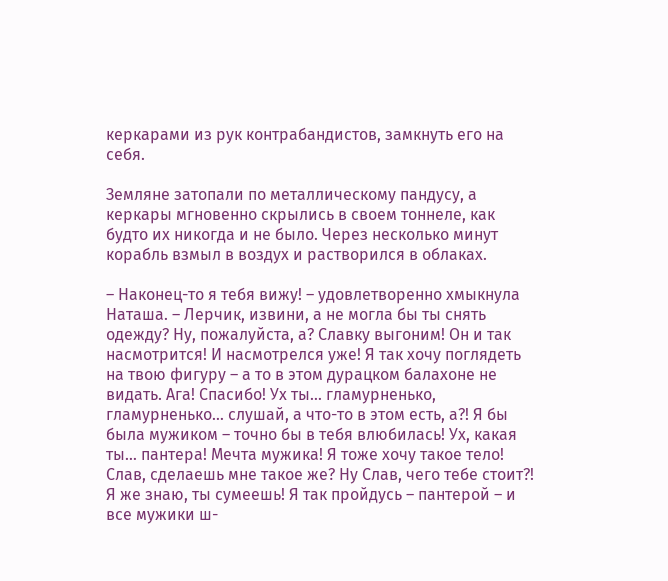керкарами из рук контрабандистов, замкнуть его на себя.

Земляне затопали по металлическому пандусу, а керкары мгновенно скрылись в своем тоннеле, как будто их никогда и не было. Через несколько минут корабль взмыл в воздух и растворился в облаках.

– Наконец-то я тебя вижу! – удовлетворенно хмыкнула Наташа. – Лерчик, извини, а не могла бы ты снять одежду? Ну, пожалуйста, а? Славку выгоним! Он и так насмотрится! И насмотрелся уже! Я так хочу поглядеть на твою фигуру – а то в этом дурацком балахоне не видать. Ага! Спасибо! Ух ты… гламурненько, гламурненько… слушай, а что-то в этом есть, а?! Я бы была мужиком – точно бы в тебя влюбилась! Ух, какая ты… пантера! Мечта мужика! Я тоже хочу такое тело! Слав, сделаешь мне такое же? Ну Слав, чего тебе стоит?! Я же знаю, ты сумеешь! Я так пройдусь – пантерой – и все мужики ш-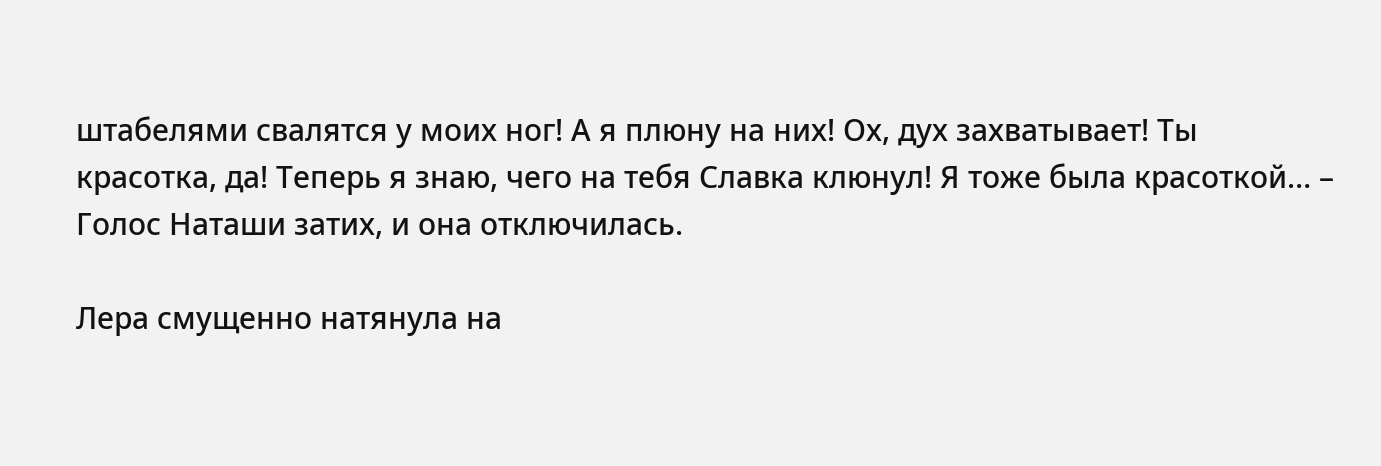штабелями свалятся у моих ног! А я плюну на них! Ох, дух захватывает! Ты красотка, да! Теперь я знаю, чего на тебя Славка клюнул! Я тоже была красоткой… – Голос Наташи затих, и она отключилась.

Лера смущенно натянула на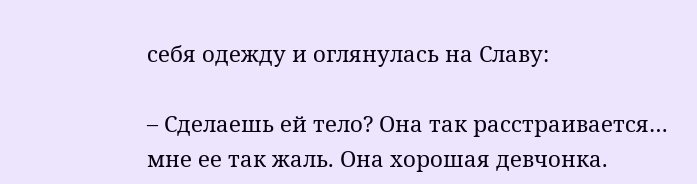себя одежду и оглянулась на Славу:

– Сделаешь ей тело? Она так расстраивается… мне ее так жаль. Она хорошая девчонка.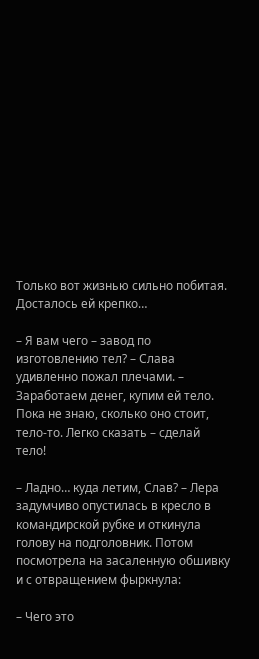Только вот жизнью сильно побитая. Досталось ей крепко…

– Я вам чего – завод по изготовлению тел? – Слава удивленно пожал плечами. – Заработаем денег, купим ей тело. Пока не знаю, сколько оно стоит, тело-то. Легко сказать – сделай тело!

– Ладно… куда летим, Слав? – Лера задумчиво опустилась в кресло в командирской рубке и откинула голову на подголовник. Потом посмотрела на засаленную обшивку и с отвращением фыркнула:

– Чего это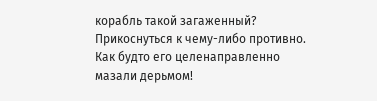корабль такой загаженный? Прикоснуться к чему-либо противно. Как будто его целенаправленно мазали дерьмом!